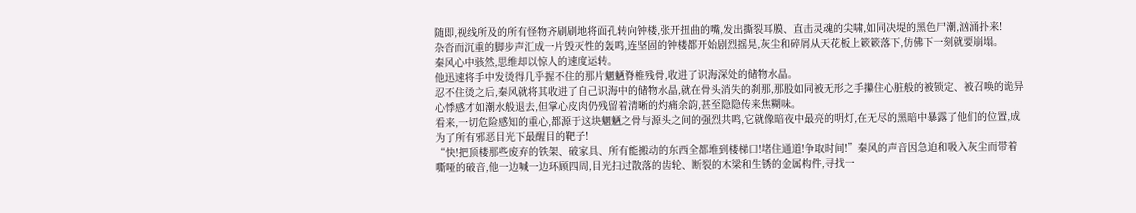随即,视线所及的所有怪物齐刷刷地将面孔转向钟楼,张开扭曲的嘴,发出撕裂耳膜、直击灵魂的尖啸,如同决堤的黑色尸潮,汹涌扑来!
杂沓而沉重的脚步声汇成一片毁灭性的轰鸣,连坚固的钟楼都开始剧烈摇晃,灰尘和碎屑从天花板上簌簌落下,仿佛下一刻就要崩塌。
秦风心中骇然,思维却以惊人的速度运转。
他迅速将手中发烫得几乎握不住的那片魍魉脊椎残骨,收进了识海深处的储物水晶。
忍不住烫之后,秦风就将其收进了自己识海中的储物水晶,就在骨头消失的刹那,那股如同被无形之手攥住心脏般的被锁定、被召唤的诡异心悸感才如潮水般退去,但掌心皮肉仍残留着清晰的灼痛余韵,甚至隐隐传来焦糊味。
看来,一切危险感知的重心,都源于这块魍魉之骨与源头之间的强烈共鸣,它就像暗夜中最亮的明灯,在无尽的黑暗中暴露了他们的位置,成为了所有邪恶目光下最醒目的靶子!
“快!把顶楼那些废弃的铁架、破家具、所有能搬动的东西全都堆到楼梯口!堵住通道!争取时间!”秦风的声音因急迫和吸入灰尘而带着嘶哑的破音,他一边喊一边环顾四周,目光扫过散落的齿轮、断裂的木梁和生锈的金属构件,寻找一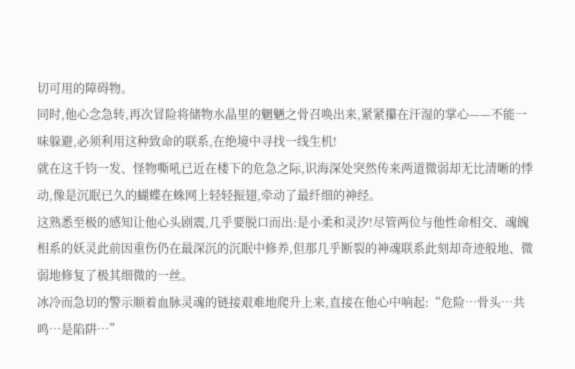切可用的障碍物。
同时,他心念急转,再次冒险将储物水晶里的魍魉之骨召唤出来,紧紧攥在汗湿的掌心——不能一味躲避,必须利用这种致命的联系,在绝境中寻找一线生机!
就在这千钧一发、怪物嘶吼已近在楼下的危急之际,识海深处突然传来两道微弱却无比清晰的悸动,像是沉眠已久的蝴蝶在蛛网上轻轻振翅,牵动了最纤细的神经。
这熟悉至极的感知让他心头剧震,几乎要脱口而出:是小柔和灵汐!尽管两位与他性命相交、魂魄相系的妖灵此前因重伤仍在最深沉的沉眠中修养,但那几乎断裂的神魂联系此刻却奇迹般地、微弱地修复了极其细微的一丝。
冰冷而急切的警示顺着血脉灵魂的链接艰难地爬升上来,直接在他心中响起:“危险…骨头…共鸣…是陷阱…”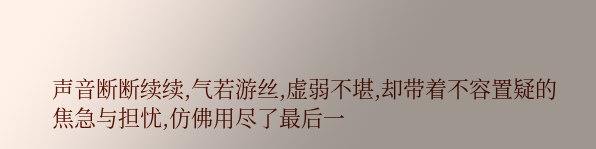声音断断续续,气若游丝,虚弱不堪,却带着不容置疑的焦急与担忧,仿佛用尽了最后一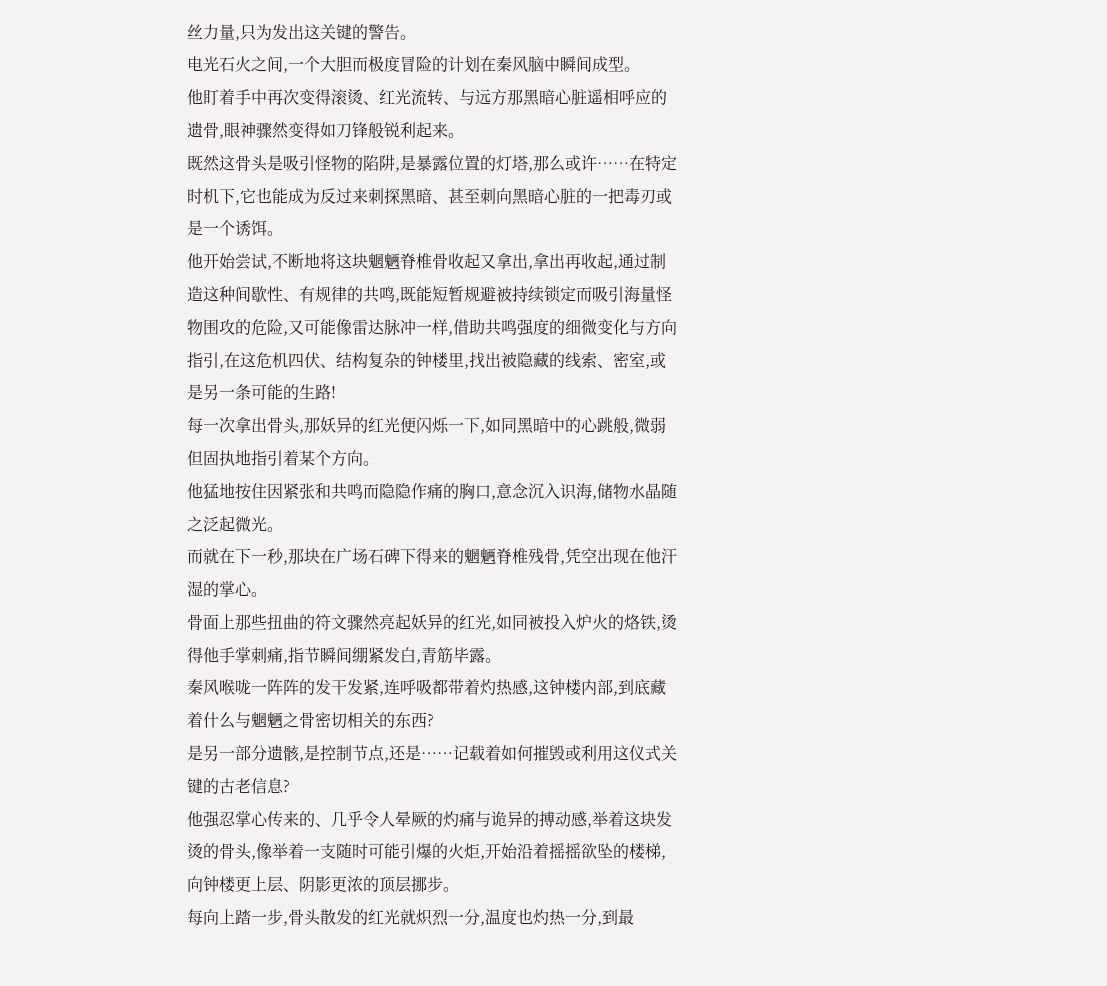丝力量,只为发出这关键的警告。
电光石火之间,一个大胆而极度冒险的计划在秦风脑中瞬间成型。
他盯着手中再次变得滚烫、红光流转、与远方那黑暗心脏遥相呼应的遗骨,眼神骤然变得如刀锋般锐利起来。
既然这骨头是吸引怪物的陷阱,是暴露位置的灯塔,那么或许……在特定时机下,它也能成为反过来刺探黑暗、甚至刺向黑暗心脏的一把毒刃或是一个诱饵。
他开始尝试,不断地将这块魍魉脊椎骨收起又拿出,拿出再收起,通过制造这种间歇性、有规律的共鸣,既能短暂规避被持续锁定而吸引海量怪物围攻的危险,又可能像雷达脉冲一样,借助共鸣强度的细微变化与方向指引,在这危机四伏、结构复杂的钟楼里,找出被隐藏的线索、密室,或是另一条可能的生路!
每一次拿出骨头,那妖异的红光便闪烁一下,如同黑暗中的心跳般,微弱但固执地指引着某个方向。
他猛地按住因紧张和共鸣而隐隐作痛的胸口,意念沉入识海,储物水晶随之泛起微光。
而就在下一秒,那块在广场石碑下得来的魍魉脊椎残骨,凭空出现在他汗湿的掌心。
骨面上那些扭曲的符文骤然亮起妖异的红光,如同被投入炉火的烙铁,烫得他手掌刺痛,指节瞬间绷紧发白,青筋毕露。
秦风喉咙一阵阵的发干发紧,连呼吸都带着灼热感,这钟楼内部,到底藏着什么与魍魉之骨密切相关的东西?
是另一部分遗骸,是控制节点,还是……记载着如何摧毁或利用这仪式关键的古老信息?
他强忍掌心传来的、几乎令人晕厥的灼痛与诡异的搏动感,举着这块发烫的骨头,像举着一支随时可能引爆的火炬,开始沿着摇摇欲坠的楼梯,向钟楼更上层、阴影更浓的顶层挪步。
每向上踏一步,骨头散发的红光就炽烈一分,温度也灼热一分,到最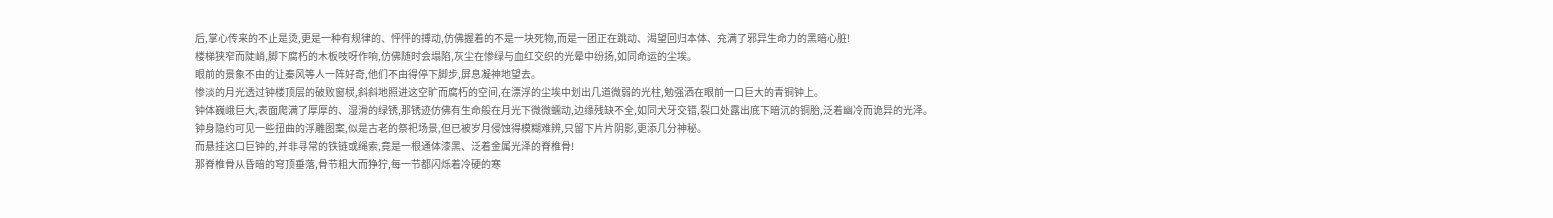后,掌心传来的不止是烫,更是一种有规律的、怦怦的搏动,仿佛握着的不是一块死物,而是一团正在跳动、渴望回归本体、充满了邪异生命力的黑暗心脏!
楼梯狭窄而陡峭,脚下腐朽的木板吱呀作响,仿佛随时会塌陷,灰尘在惨绿与血红交织的光晕中纷扬,如同命运的尘埃。
眼前的景象不由的让秦风等人一阵好奇,他们不由得停下脚步,屏息凝神地望去。
惨淡的月光透过钟楼顶层的破败窗棂,斜斜地照进这空旷而腐朽的空间,在漂浮的尘埃中划出几道微弱的光柱,勉强洒在眼前一口巨大的青铜钟上。
钟体巍峨巨大,表面爬满了厚厚的、湿滑的绿锈,那锈迹仿佛有生命般在月光下微微蠕动,边缘残缺不全,如同犬牙交错,裂口处露出底下暗沉的铜胎,泛着幽冷而诡异的光泽。
钟身隐约可见一些扭曲的浮雕图案,似是古老的祭祀场景,但已被岁月侵蚀得模糊难辨,只留下片片阴影,更添几分神秘。
而悬挂这口巨钟的,并非寻常的铁链或绳索,竟是一根通体漆黑、泛着金属光泽的脊椎骨!
那脊椎骨从昏暗的穹顶垂落,骨节粗大而狰狞,每一节都闪烁着冷硬的寒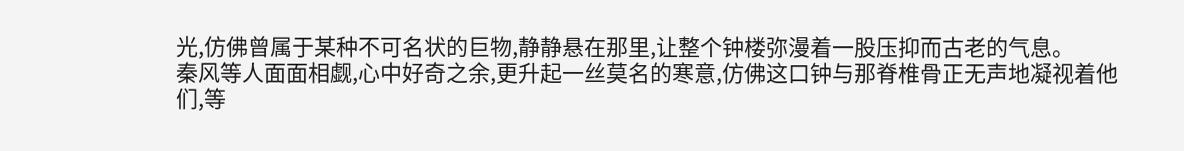光,仿佛曾属于某种不可名状的巨物,静静悬在那里,让整个钟楼弥漫着一股压抑而古老的气息。
秦风等人面面相觑,心中好奇之余,更升起一丝莫名的寒意,仿佛这口钟与那脊椎骨正无声地凝视着他们,等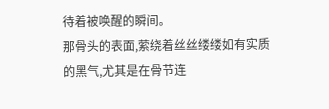待着被唤醒的瞬间。
那骨头的表面,萦绕着丝丝缕缕如有实质的黑气,尤其是在骨节连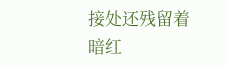接处还残留着暗红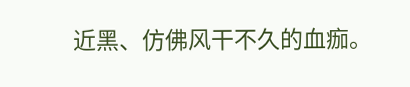近黑、仿佛风干不久的血痂。